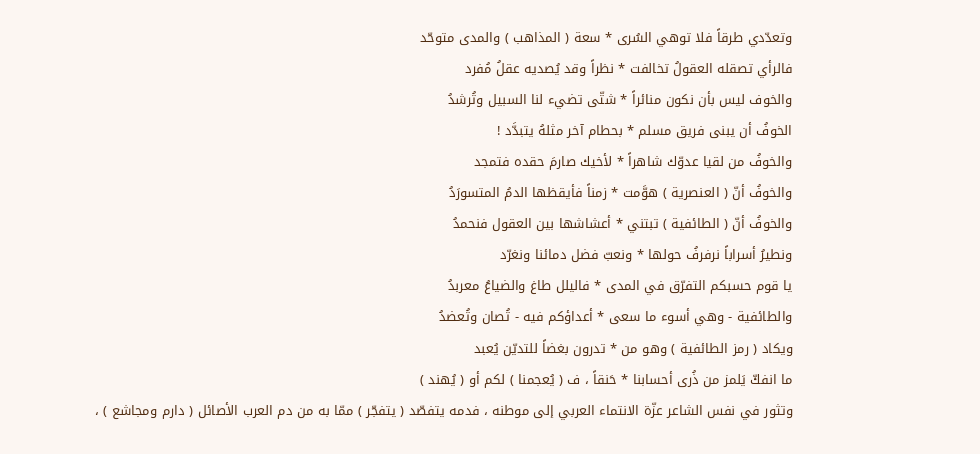وتعدّدي طرقاً فلا توهي السُرى * سعة ( المذاهب ) والمدى متوحّد
فالرأي تصقله العقولُ تخالفت * نظراً وقد يُصديه عقلُ مُفرد
والخوف ليس بأن نكون منائراً * شتّى تضيء لنا السبيل وتُرشدُ
الخوفُ أن يبنى فريق مسلم * بحطام آخر مثلهُ يتبدَّد !
والخوفُ من لقيا عدوّك شاهراً * لأخيك صارمَ حقده فتمجد
والخوفُ أنّ ( العنصرية ) هوَّمت * زمناً فأيقظها الدمُ المتسورَدُ
والخوفُ أنّ ( الطائفية ) تبتني * أعشاشها بين العقول فنحمدُ
ونطيرُ أسراباً نرفرفُ حولها * ونعبّ فضل دمائنا ونغرّد
يا قوم حسبكم التفرّق في المدى * فاليلل طاغ والضياعُ معربدُ
والطائفية - وهي أسوء ما سعى * أعداؤكم فيه - تُصان وتُعضدُ
ويكاد ( رمز الطائفية ) وهو من * تدرون بغضاً للتديّن يُعبد
ما انفكّ يَلمز من ذُرى أحسابنا * حَنقاً ، ف ( يُعجمنا ) لكم أو ( يُهند )
وتثور في نفس الشاعر عزّة الانتماء العربي إلى موطنه ، فدمه يتفصّد ( يتفجّر ) ممّا به من دم العرب الأصائل ( دارم ومجاشع ) ،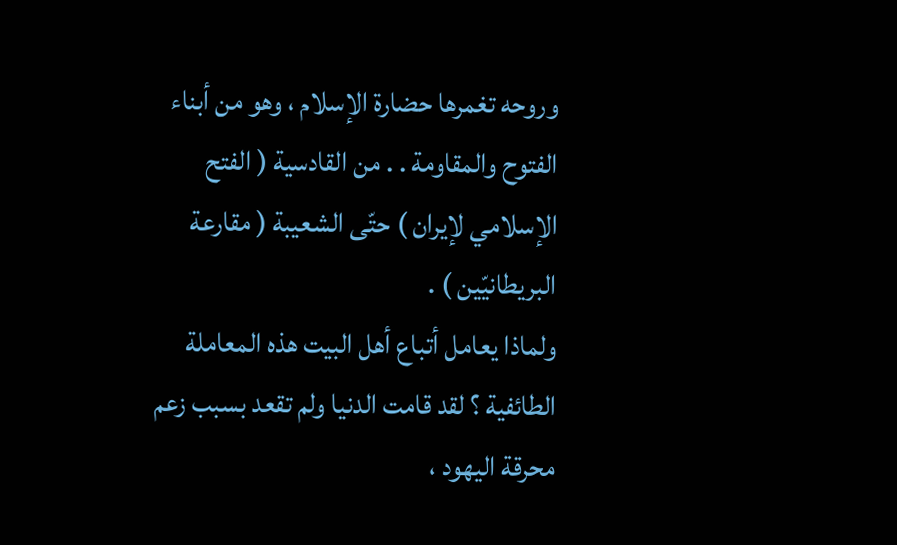وروحه تغمرها حضارة الإسلام ، وهو من أبناء الفتوح والمقاومة . . من القادسية ( الفتح الإسلامي لإيران ) حتّى الشعيبة ( مقارعة البريطانيّين ) .
ولماذا يعامل أتباع أهل البيت هذه المعاملة الطائفية ؟ لقد قامت الدنيا ولم تقعد بسبب زعم محرقة اليهود ،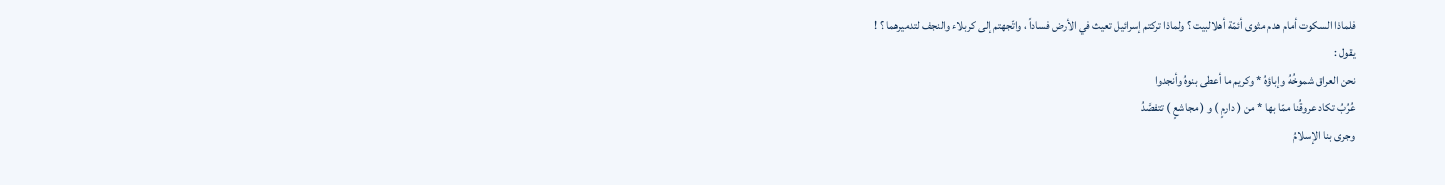فلماذا السكوت أمام هدم مثوى أئمّة أهلالبيت ؟ ولماذا تركتم إسرائيل تعيث في الأرض فساداً ، واتّجهتم إلى كربلاء والنجف لتدميرهما ؟ !
يقول :
نحن العراق شموخُهُ وإباؤهُ * وكريم ما أعطى بنوهُ وأنجدوا
عُرُبُ تكاد عروقُنا ممّا بها * من ( دارمٍ ) و ( مجاشعٍ ) تتفصَّدُ
وجرى بنا الإسلامُ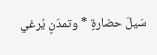سَيلَ حضارةٍ * وتمدّنٍ يُرغي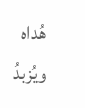هُداه ويُزبدُ